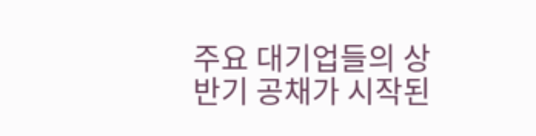주요 대기업들의 상반기 공채가 시작된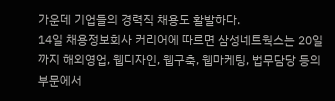가운데 기업들의 경력직 채용도 활발하다.
14일 채용정보회사 커리어에 따르면 삼성네트웍스는 20일까지 해외영업, 웹디자인, 웹구축, 웹마케팅, 법무담당 등의 부문에서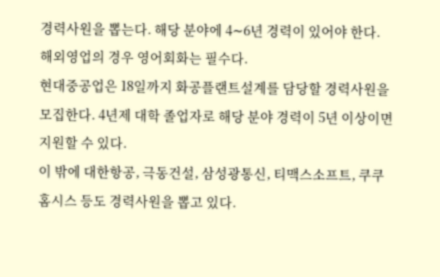경력사원을 뽑는다. 해당 분야에 4∼6년 경력이 있어야 한다. 해외영업의 경우 영어회화는 필수다.
현대중공업은 18일까지 화공플랜트설계를 담당할 경력사원을 모집한다. 4년제 대학 졸업자로 해당 분야 경력이 5년 이상이면 지원할 수 있다.
이 밖에 대한항공, 극동건설, 삼성광통신, 티맥스소프트, 쿠쿠홈시스 등도 경력사원을 뽑고 있다.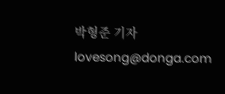박형준 기자 lovesong@donga.com